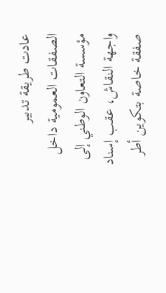عادت طريقة تدبير الصفقات العمومية داخل مؤسسة التعاون الوطني إلى واجهة النقاش، عقب إسناد صفقة خاصة بتكوين أطر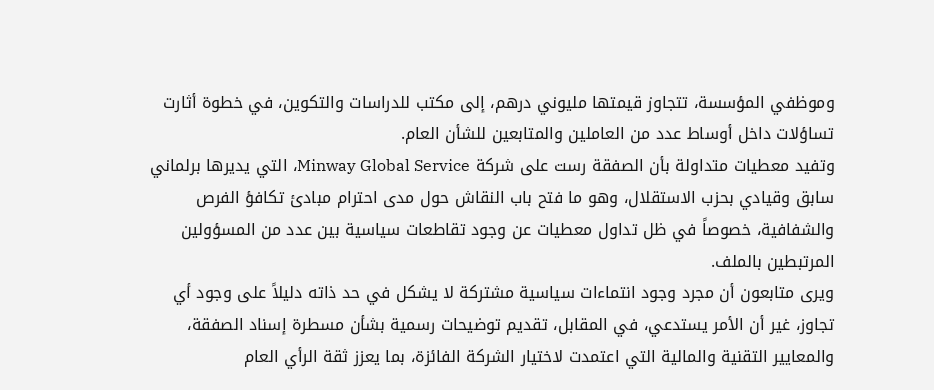وموظفي المؤسسة، تتجاوز قيمتها مليوني درهم، إلى مكتب للدراسات والتكوين، في خطوة أثارت تساؤلات داخل أوساط عدد من العاملين والمتابعين للشأن العام.
وتفيد معطيات متداولة بأن الصفقة رست على شركة Minway Global Service، التي يديرها برلماني سابق وقيادي بحزب الاستقلال، وهو ما فتح باب النقاش حول مدى احترام مبادئ تكافؤ الفرص والشفافية، خصوصاً في ظل تداول معطيات عن وجود تقاطعات سياسية بين عدد من المسؤولين المرتبطين بالملف.
ويرى متابعون أن مجرد وجود انتماءات سياسية مشتركة لا يشكل في حد ذاته دليلاً على وجود أي تجاوز، غير أن الأمر يستدعي، في المقابل، تقديم توضيحات رسمية بشأن مسطرة إسناد الصفقة، والمعايير التقنية والمالية التي اعتمدت لاختيار الشركة الفائزة، بما يعزز ثقة الرأي العام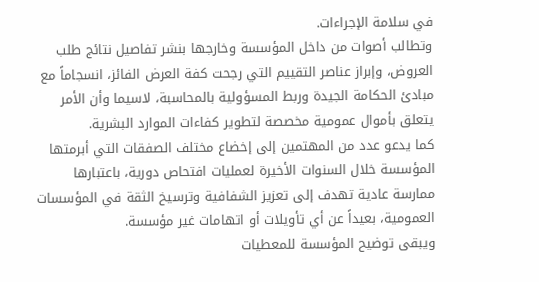في سلامة الإجراءات.
وتطالب أصوات من داخل المؤسسة وخارجها بنشر تفاصيل نتائج طلب العروض، وإبراز عناصر التقييم التي رجحت كفة العرض الفائز، انسجاماً مع مبادئ الحكامة الجيدة وربط المسؤولية بالمحاسبة، لاسيما وأن الأمر يتعلق بأموال عمومية مخصصة لتطوير كفاءات الموارد البشرية.
كما يدعو عدد من المهتمين إلى إخضاع مختلف الصفقات التي أبرمتها المؤسسة خلال السنوات الأخيرة لعمليات افتحاص دورية، باعتبارها ممارسة عادية تهدف إلى تعزيز الشفافية وترسيخ الثقة في المؤسسات العمومية، بعيداً عن أي تأويلات أو اتهامات غير مؤسسة.
ويبقى توضيح المؤسسة للمعطيات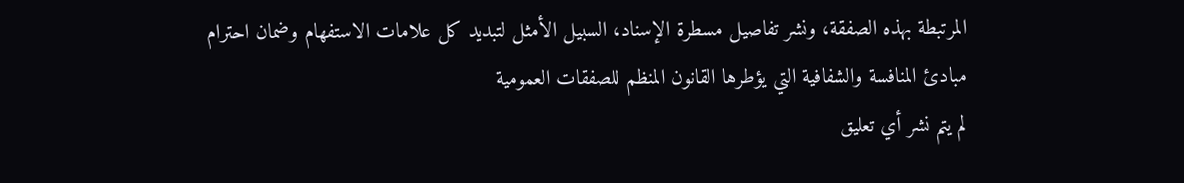المرتبطة بهذه الصفقة، ونشر تفاصيل مسطرة الإسناد، السبيل الأمثل لتبديد كل علامات الاستفهام وضمان احترام مبادئ المنافسة والشفافية التي يؤطرها القانون المنظم للصفقات العمومية
لم يتم نشر أي تعليق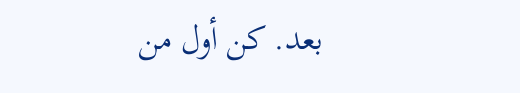بعد. كن أول من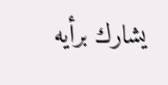يشارك برأيه